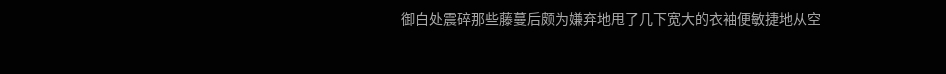御白处震碎那些藤蔓后颇为嫌弃地甩了几下宽大的衣袖便敏捷地从空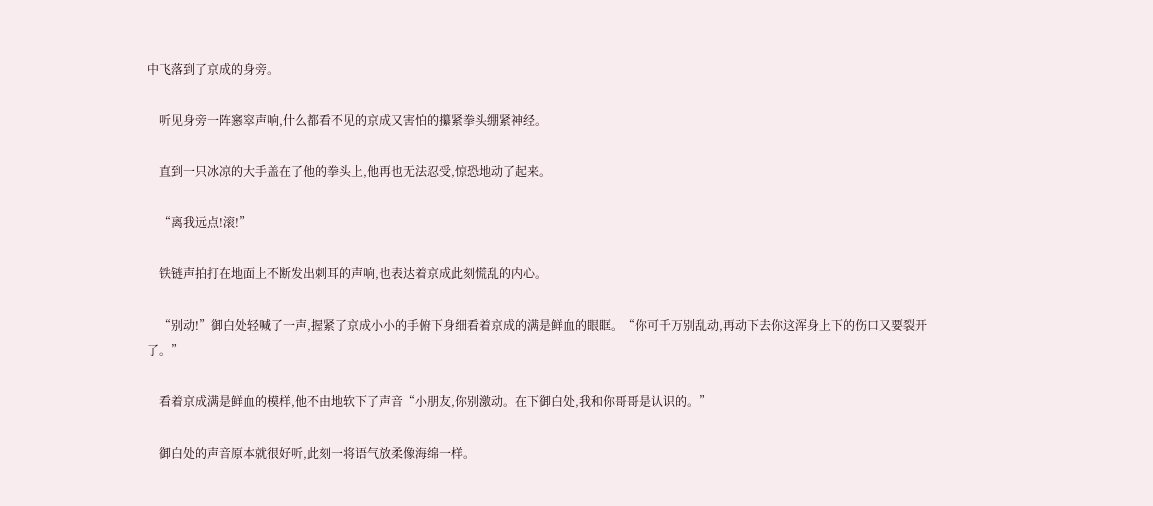中飞落到了京成的身旁。

    听见身旁一阵窸窣声响,什么都看不见的京成又害怕的攥紧拳头绷紧神经。

    直到一只冰凉的大手盖在了他的拳头上,他再也无法忍受,惊恐地动了起来。

    “离我远点!滚!”

    铁链声拍打在地面上不断发出刺耳的声响,也表达着京成此刻慌乱的内心。

    “别动!”御白处轻喊了一声,握紧了京成小小的手俯下身细看着京成的满是鲜血的眼眶。“你可千万别乱动,再动下去你这浑身上下的伤口又要裂开了。”

    看着京成满是鲜血的模样,他不由地软下了声音“小朋友,你别激动。在下御白处,我和你哥哥是认识的。”

    御白处的声音原本就很好听,此刻一将语气放柔像海绵一样。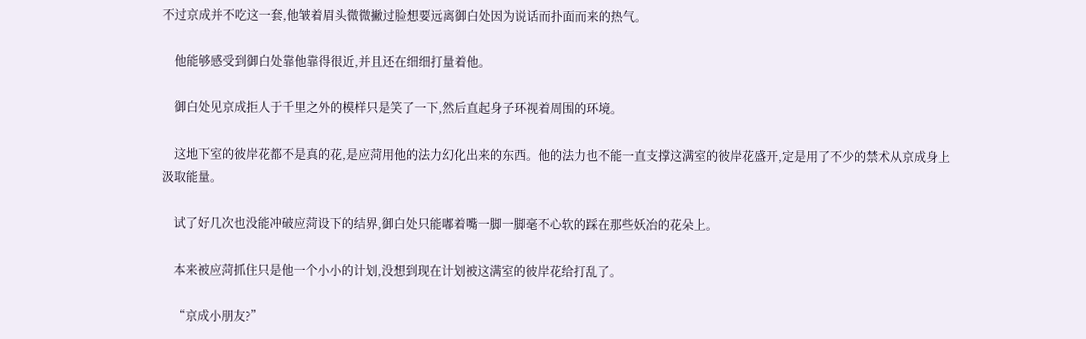不过京成并不吃这一套,他皱着眉头微微撇过脸想要远离御白处因为说话而扑面而来的热气。

    他能够感受到御白处靠他靠得很近,并且还在细细打量着他。

    御白处见京成拒人于千里之外的模样只是笑了一下,然后直起身子环视着周围的环境。

    这地下室的彼岸花都不是真的花,是应菏用他的法力幻化出来的东西。他的法力也不能一直支撑这满室的彼岸花盛开,定是用了不少的禁术从京成身上汲取能量。

    试了好几次也没能冲破应菏设下的结界,御白处只能嘟着嘴一脚一脚毫不心软的踩在那些妖冶的花朵上。

    本来被应菏抓住只是他一个小小的计划,没想到现在计划被这满室的彼岸花给打乱了。

    “京成小朋友?”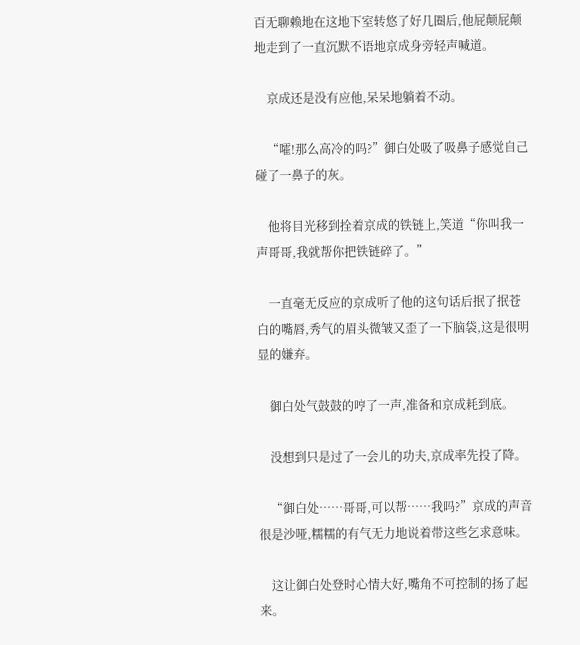百无聊赖地在这地下室转悠了好几圈后,他屁颠屁颠地走到了一直沉默不语地京成身旁轻声喊道。

    京成还是没有应他,呆呆地躺着不动。

    “嚯!那么高冷的吗?”御白处吸了吸鼻子感觉自己碰了一鼻子的灰。

    他将目光移到拴着京成的铁链上,笑道“你叫我一声哥哥,我就帮你把铁链碎了。”

    一直毫无反应的京成听了他的这句话后抿了抿苍白的嘴唇,秀气的眉头微皱又歪了一下脑袋,这是很明显的嫌弃。

    御白处气鼓鼓的哼了一声,准备和京成耗到底。

    没想到只是过了一会儿的功夫,京成率先投了降。

    “御白处……哥哥,可以帮……我吗?”京成的声音很是沙哑,糯糯的有气无力地说着带这些乞求意味。

    这让御白处登时心情大好,嘴角不可控制的扬了起来。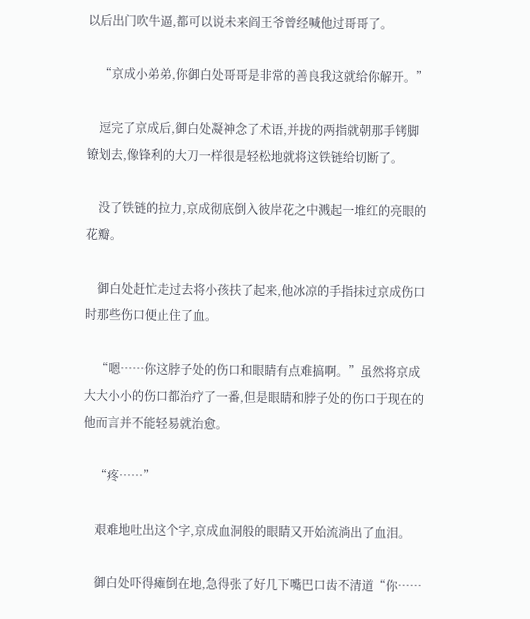以后出门吹牛逼,都可以说未来阎王爷曾经喊他过哥哥了。

    “京成小弟弟,你御白处哥哥是非常的善良我这就给你解开。”

    逗完了京成后,御白处凝神念了术语,并拢的两指就朝那手铐脚镣划去,像锋利的大刀一样很是轻松地就将这铁链给切断了。

    没了铁链的拉力,京成彻底倒入彼岸花之中溅起一堆红的亮眼的花瓣。

    御白处赶忙走过去将小孩扶了起来,他冰凉的手指抹过京成伤口时那些伤口便止住了血。

    “嗯……你这脖子处的伤口和眼睛有点难搞啊。”虽然将京成大大小小的伤口都治疗了一番,但是眼睛和脖子处的伤口于现在的他而言并不能轻易就治愈。

    “疼……”

    艰难地吐出这个字,京成血洞般的眼睛又开始流淌出了血泪。

    御白处吓得瘫倒在地,急得张了好几下嘴巴口齿不清道“你……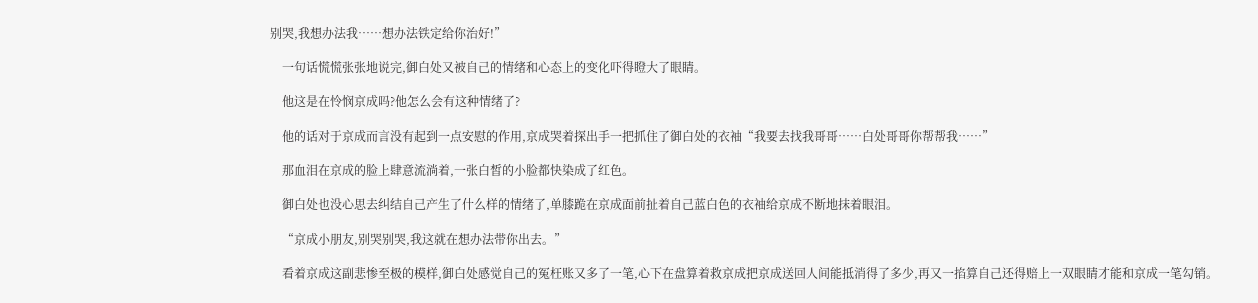别哭,我想办法我……想办法铁定给你治好!”

    一句话慌慌张张地说完,御白处又被自己的情绪和心态上的变化吓得瞪大了眼睛。

    他这是在怜悯京成吗?他怎么会有这种情绪了?

    他的话对于京成而言没有起到一点安慰的作用,京成哭着探出手一把抓住了御白处的衣袖“我要去找我哥哥……白处哥哥你帮帮我……”

    那血泪在京成的脸上肆意流淌着,一张白皙的小脸都快染成了红色。

    御白处也没心思去纠结自己产生了什么样的情绪了,单膝跪在京成面前扯着自己蓝白色的衣袖给京成不断地抹着眼泪。

    “京成小朋友,别哭别哭,我这就在想办法带你出去。”

    看着京成这副悲惨至极的模样,御白处感觉自己的冤枉账又多了一笔,心下在盘算着救京成把京成送回人间能抵消得了多少,再又一掐算自己还得赔上一双眼睛才能和京成一笔勾销。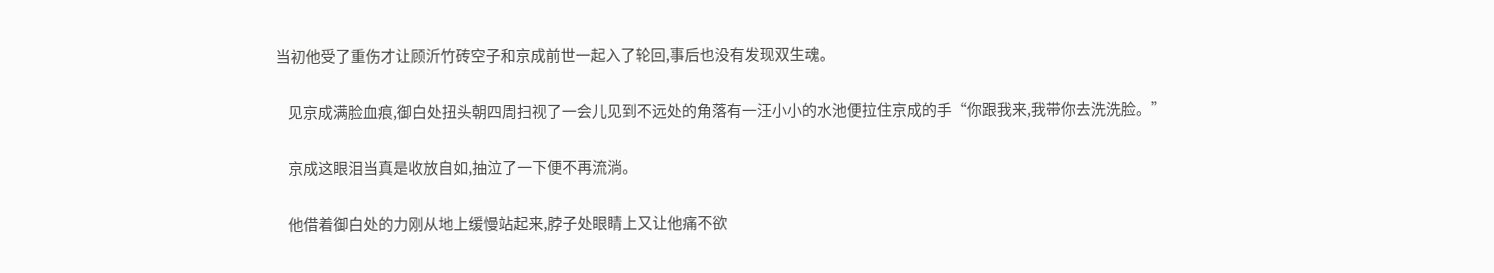当初他受了重伤才让顾沂竹砖空子和京成前世一起入了轮回,事后也没有发现双生魂。

    见京成满脸血痕,御白处扭头朝四周扫视了一会儿见到不远处的角落有一汪小小的水池便拉住京成的手“你跟我来,我带你去洗洗脸。”

    京成这眼泪当真是收放自如,抽泣了一下便不再流淌。

    他借着御白处的力刚从地上缓慢站起来,脖子处眼睛上又让他痛不欲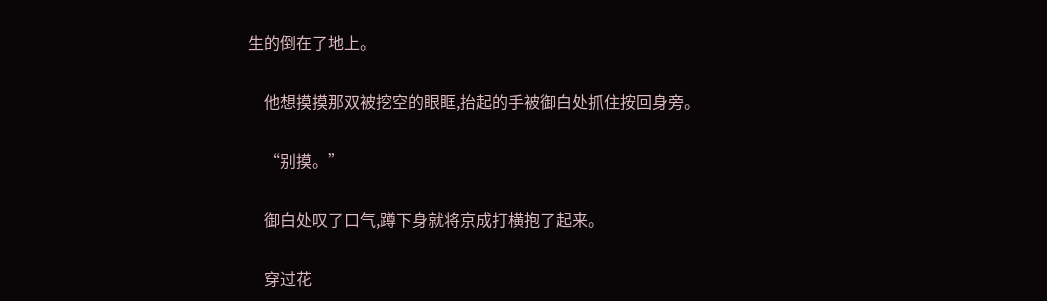生的倒在了地上。

    他想摸摸那双被挖空的眼眶,抬起的手被御白处抓住按回身旁。

    “别摸。”

    御白处叹了口气,蹲下身就将京成打横抱了起来。

    穿过花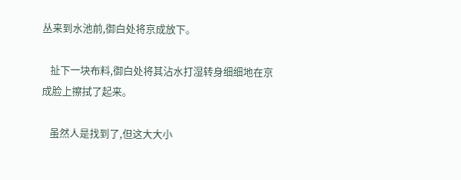丛来到水池前,御白处将京成放下。

    扯下一块布料,御白处将其沾水打湿转身细细地在京成脸上擦拭了起来。

    虽然人是找到了,但这大大小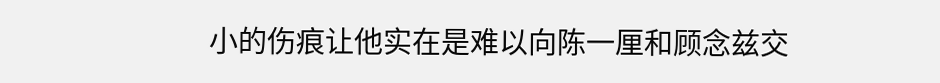小的伤痕让他实在是难以向陈一厘和顾念兹交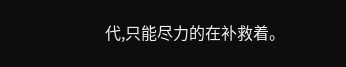代,只能尽力的在补救着。